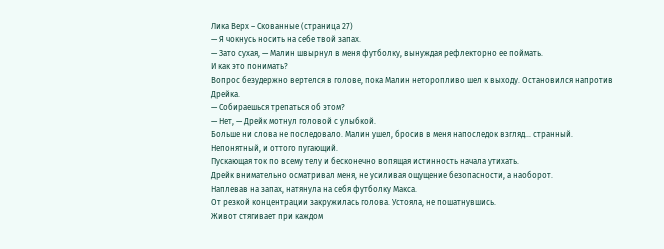Лика Верх – Скованные (страница 27)
— Я чокнусь носить на себе твой запах.
— Зато сухая, — Малин швырнул в меня футболку, вынуждая рефлекторно ее поймать.
И как это понимать?
Вопрос безудержно вертелся в голове, пока Малин неторопливо шел к выходу. Остановился напротив Дрейка.
— Собираешься трепаться об этом?
— Нет, — Дрейк мотнул головой с улыбкой.
Больше ни слова не последовало. Малин ушел, бросив в меня напоследок взгляд… странный. Непонятный, и оттого пугающий.
Пускающая ток по всему телу и бесконечно вопящая истинность начала утихать.
Дрейк внимательно осматривал меня, не усиливая ощущение безопасности, а наоборот.
Наплевав на запах, натянула на себя футболку Макса.
От резкой концентрации закружилась голова. Устояла, не пошатнувшись.
Живот стягивает при каждом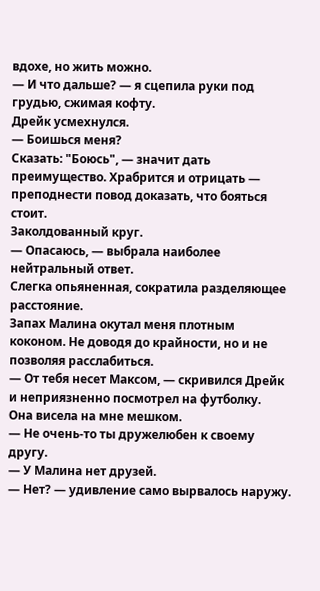вдохе, но жить можно.
— И что дальше? — я сцепила руки под грудью, сжимая кофту.
Дрейк усмехнулся.
— Боишься меня?
Сказать: "Боюсь", — значит дать преимущество. Храбрится и отрицать — преподнести повод доказать, что бояться стоит.
Заколдованный круг.
— Опасаюсь, — выбрала наиболее нейтральный ответ.
Слегка опьяненная, сократила разделяющее расстояние.
Запах Малина окутал меня плотным коконом. Не доводя до крайности, но и не позволяя расслабиться.
— От тебя несет Максом, — скривился Дрейк и неприязненно посмотрел на футболку.
Она висела на мне мешком.
— Не очень-то ты дружелюбен к своему другу.
— У Малина нет друзей.
— Нет? — удивление само вырвалось наружу.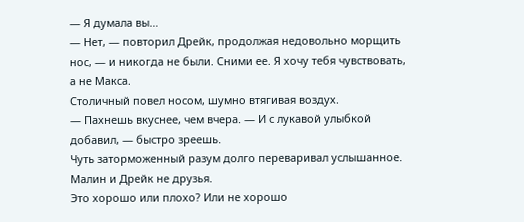— Я думала вы…
— Нет, — повторил Дрейк, продолжая недовольно морщить нос, — и никогда не были. Сними ее. Я хочу тебя чувствовать, а не Макса.
Столичный повел носом, шумно втягивая воздух.
— Пахнешь вкуснее, чем вчера. — И с лукавой улыбкой добавил, — быстро зреешь.
Чуть заторможенный разум долго переваривал услышанное.
Малин и Дрейк не друзья.
Это хорошо или плохо? Или не хорошо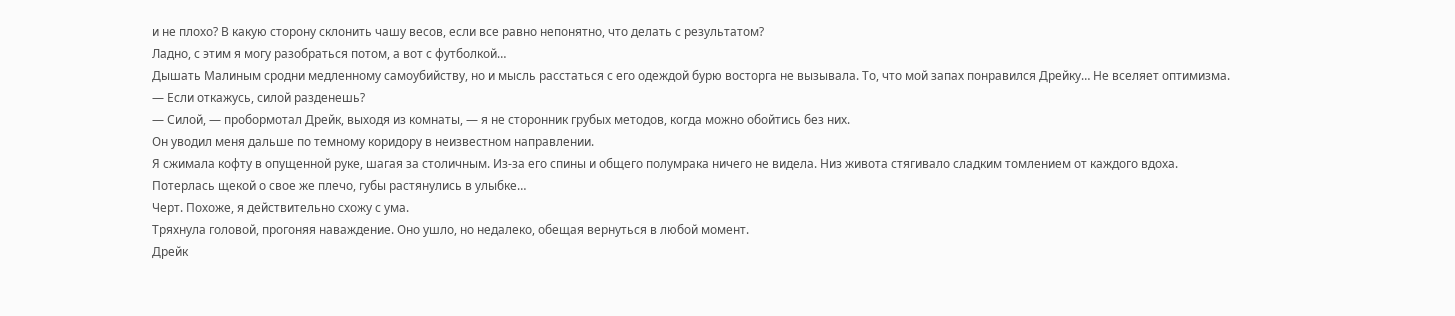и не плохо? В какую сторону склонить чашу весов, если все равно непонятно, что делать с результатом?
Ладно, с этим я могу разобраться потом, а вот с футболкой…
Дышать Малиным сродни медленному самоубийству, но и мысль расстаться с его одеждой бурю восторга не вызывала. То, что мой запах понравился Дрейку… Не вселяет оптимизма.
— Если откажусь, силой разденешь?
— Силой, — пробормотал Дрейк, выходя из комнаты, — я не сторонник грубых методов, когда можно обойтись без них.
Он уводил меня дальше по темному коридору в неизвестном направлении.
Я сжимала кофту в опущенной руке, шагая за столичным. Из-за его спины и общего полумрака ничего не видела. Низ живота стягивало сладким томлением от каждого вдоха.
Потерлась щекой о свое же плечо, губы растянулись в улыбке…
Черт. Похоже, я действительно схожу с ума.
Тряхнула головой, прогоняя наваждение. Оно ушло, но недалеко, обещая вернуться в любой момент.
Дрейк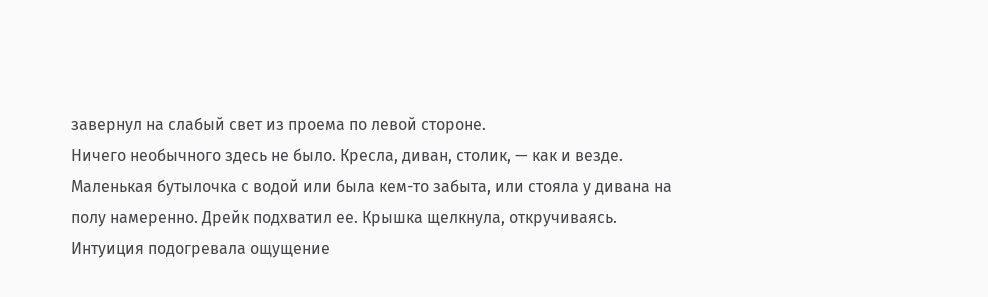завернул на слабый свет из проема по левой стороне.
Ничего необычного здесь не было. Кресла, диван, столик, — как и везде.
Маленькая бутылочка с водой или была кем-то забыта, или стояла у дивана на полу намеренно. Дрейк подхватил ее. Крышка щелкнула, откручиваясь.
Интуиция подогревала ощущение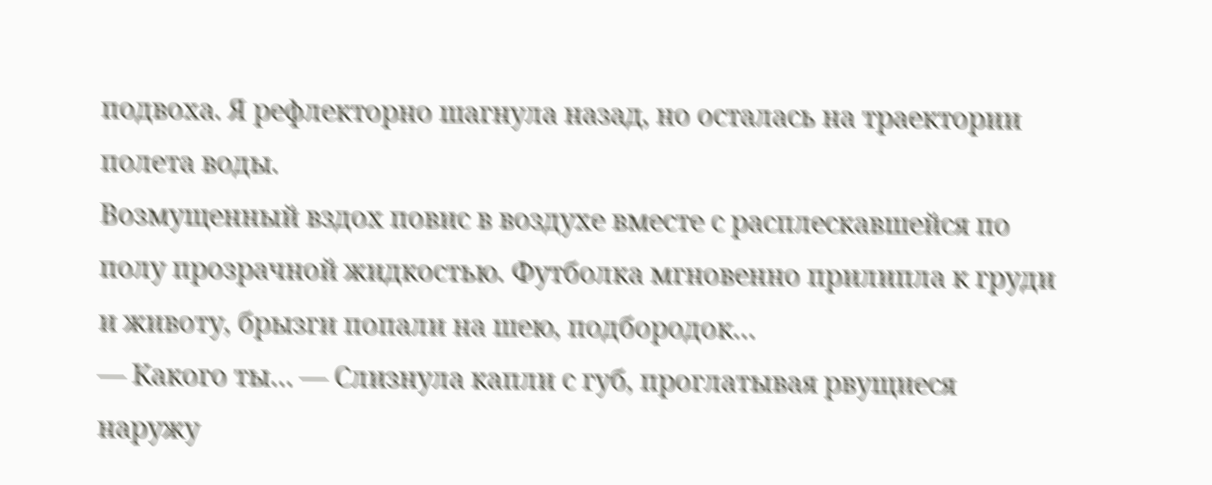подвоха. Я рефлекторно шагнула назад, но осталась на траектории полета воды.
Возмущенный вздох повис в воздухе вместе с расплескавшейся по полу прозрачной жидкостью. Футболка мгновенно прилипла к груди и животу, брызги попали на шею, подбородок…
— Какого ты… — Слизнула капли с губ, проглатывая рвущиеся наружу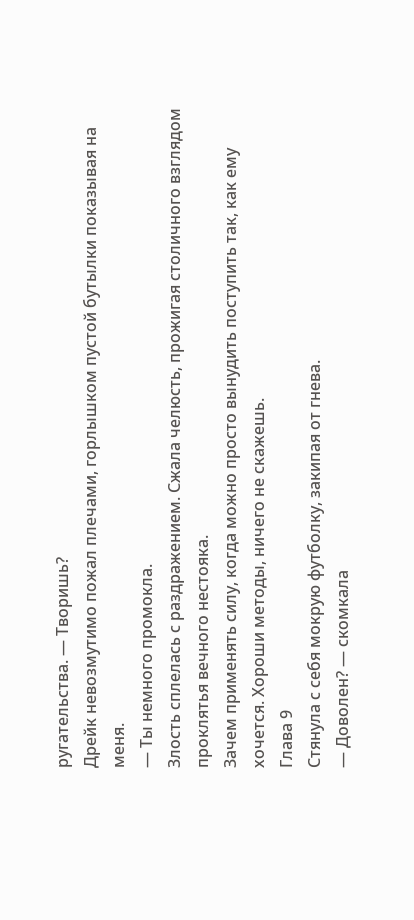ругательства. — Творишь?
Дрейк невозмутимо пожал плечами, горлышком пустой бутылки показывая на меня.
— Ты немного промокла.
Злость сплелась с раздражением. Сжала челюсть, прожигая столичного взглядом проклятья вечного нестояка.
Зачем применять силу, когда можно просто вынудить поступить так, как ему хочется. Хороши методы, ничего не скажешь.
Глава 9
Стянула с себя мокрую футболку, закипая от гнева.
— Доволен? — скомкала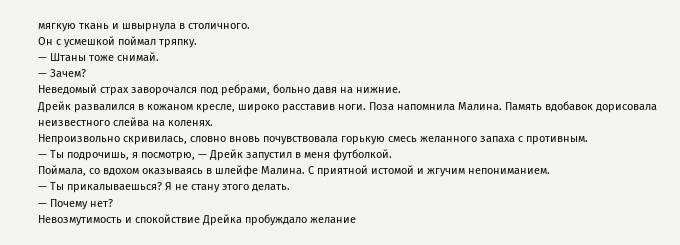мягкую ткань и швырнула в столичного.
Он с усмешкой поймал тряпку.
— Штаны тоже снимай.
— Зачем?
Неведомый страх заворочался под ребрами, больно давя на нижние.
Дрейк развалился в кожаном кресле, широко расставив ноги. Поза напомнила Малина. Память вдобавок дорисовала неизвестного слейва на коленях.
Непроизвольно скривилась, словно вновь почувствовала горькую смесь желанного запаха с противным.
— Ты подрочишь, я посмотрю, — Дрейк запустил в меня футболкой.
Поймала, со вдохом оказываясь в шлейфе Малина. С приятной истомой и жгучим непониманием.
— Ты прикалываешься? Я не стану этого делать.
— Почему нет?
Невозмутимость и спокойствие Дрейка пробуждало желание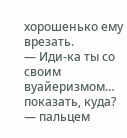хорошенько ему врезать.
— Иди-ка ты со своим вуайеризмом… показать, куда? — пальцем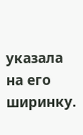указала на его ширинку.